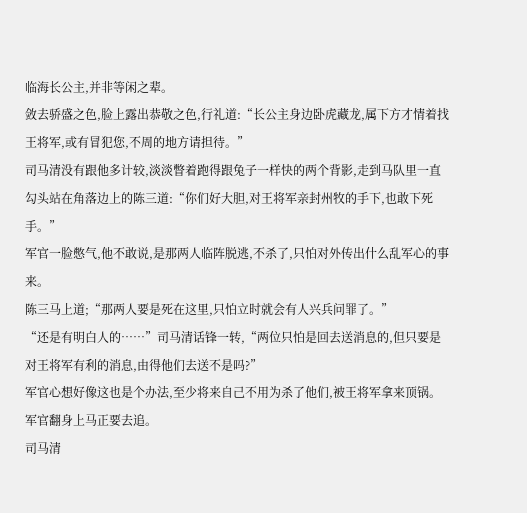临海长公主,并非等闲之辈。
敛去骄盛之色,脸上露出恭敬之色,行礼道:“长公主身边卧虎藏龙,属下方才情着找王将军,或有冒犯您,不周的地方请担待。”
司马清没有跟他多计较,淡淡瞥着跑得跟兔子一样快的两个背影,走到马队里一直勾头站在角落边上的陈三道:“你们好大胆,对王将军亲封州牧的手下,也敢下死手。”
军官一脸憋气,他不敢说,是那两人临阵脱逃,不杀了,只怕对外传出什么乱军心的事来。
陈三马上道;“那两人要是死在这里,只怕立时就会有人兴兵问罪了。”
“还是有明白人的……”司马清话锋一转,“两位只怕是回去送消息的,但只要是对王将军有利的消息,由得他们去送不是吗?”
军官心想好像这也是个办法,至少将来自己不用为杀了他们,被王将军拿来顶锅。
军官翻身上马正要去追。
司马清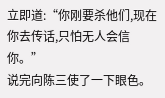立即道:“你刚要杀他们,现在你去传话,只怕无人会信你。”
说完向陈三使了一下眼色。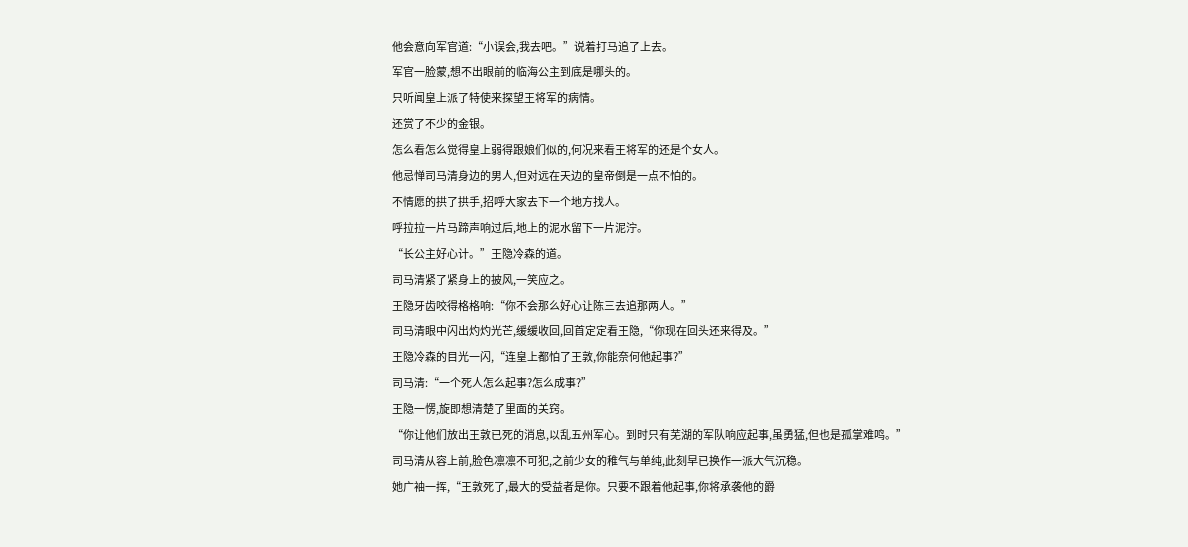他会意向军官道:“小误会,我去吧。”说着打马追了上去。
军官一脸蒙,想不出眼前的临海公主到底是哪头的。
只听闻皇上派了特使来探望王将军的病情。
还赏了不少的金银。
怎么看怎么觉得皇上弱得跟娘们似的,何况来看王将军的还是个女人。
他忌惮司马清身边的男人,但对远在天边的皇帝倒是一点不怕的。
不情愿的拱了拱手,招呼大家去下一个地方找人。
呼拉拉一片马蹄声响过后,地上的泥水留下一片泥泞。
“长公主好心计。”王隐冷森的道。
司马清紧了紧身上的披风,一笑应之。
王隐牙齿咬得格格响:“你不会那么好心让陈三去追那两人。”
司马清眼中闪出灼灼光芒,缓缓收回,回首定定看王隐,“你现在回头还来得及。”
王隐冷森的目光一闪,“连皇上都怕了王敦,你能奈何他起事?”
司马清:“一个死人怎么起事?怎么成事?”
王隐一愣,旋即想清楚了里面的关窍。
“你让他们放出王敦已死的消息,以乱五州军心。到时只有芜湖的军队响应起事,虽勇猛,但也是孤掌难鸣。”
司马清从容上前,脸色凛凛不可犯,之前少女的稚气与单纯,此刻早已换作一派大气沉稳。
她广袖一挥,“王敦死了,最大的受益者是你。只要不跟着他起事,你将承袭他的爵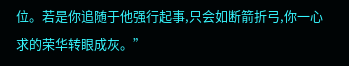位。若是你追随于他强行起事,只会如断箭折弓,你一心求的荣华转眼成灰。”